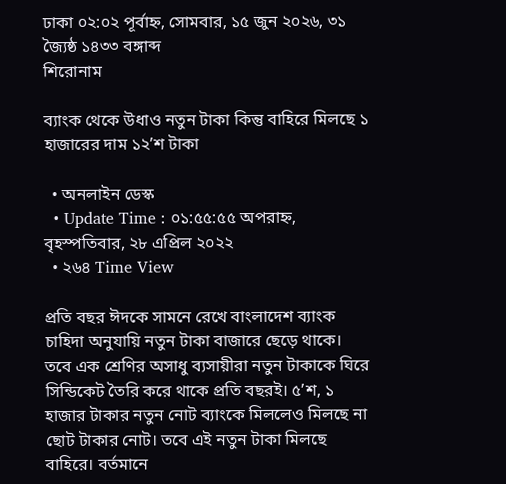ঢাকা ০২:০২ পূর্বাহ্ন, সোমবার, ১৫ জুন ২০২৬, ৩১ জ্যৈষ্ঠ ১৪৩৩ বঙ্গাব্দ
শিরোনাম

ব্যাংক থেকে উধাও নতুন টাকা কিন্তু বাহিরে মিলছে ১ হাজারের দাম ১২’শ টাকা

  • অনলাইন ডেস্ক
  • Update Time : ০১:৫৫:৫৫ অপরাহ্ন, বৃহস্পতিবার, ২৮ এপ্রিল ২০২২
  • ২৬৪ Time View

প্রতি বছর ঈদকে সামনে রেখে বাংলাদেশ ব্যাংক চাহিদা অনুযায়ি নতুন টাকা বাজারে ছেড়ে থাকে। তবে এক শ্রেণির অসাধু ব্যসায়ীরা নতুন টাকাকে ঘিরে সিন্ডিকেট তৈরি করে থাকে প্রতি বছরই। ৫’শ, ১ হাজার টাকার নতুন নোট ব্যাংকে মিললেও মিলছে না ছোট টাকার নোট। তবে এই নতুন টাকা মিলছে বাহিরে। বর্তমানে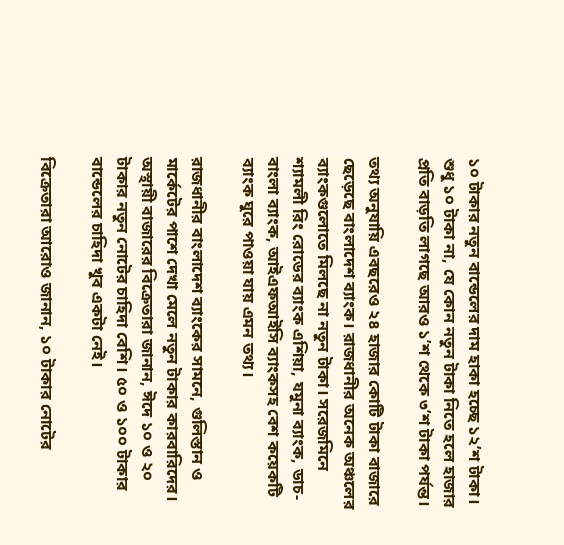১০ টাকার নতুন বান্ডেলের দাম হাকা হচ্ছে ১২’শ টাকা। শুধু ১০ টাকা না, যে কোন নতুন টাকা নিতে হলে হাজার প্রতি বাড়তি লাগছে আরও ১’শ থেকে ৩’শ টাকা পর্যন্ত।

তথ্য অনুযায়ি এবছরেও ২৪ হাজার কোটি টাকা বাজারে ছেড়েছে বাংলাদেশ ব্যাংক। রাজধানীর অনেক অঞ্চলের ব্যাংকগুলোতে মিলছে না নতুন টাকা। সরেজমিনে শ্যামলী রিং রোডের ব্যাংক এশিয়া, যমুনা ব্যাংক, ডাচ-বাংলা ব্যাংক, আইএফআইসি ব্যাংকসহ বেশ কয়েকটি ব্যাংক ঘুরে পাওয়া যায় এমন তথ্য।

রাজধানীর বাংলাদেশ ব্যাংকের সামনে, গুলিস্তান ও মার্কেটের পাশে দেখা মেলে নতুন টাকার কারবারিদের। অস্থায়ী বাজারের বিক্রেতারা জানান, ঈদে ১০ ও ২০ টাকার নতুন নোটের চাহিদা বেশি। ৫০ ও ১০০ টাকার বান্ডেলের চাহিদা খুব একটা নেই।

বিক্রেতারা আরোও জানান, ১০ টাকার নোটের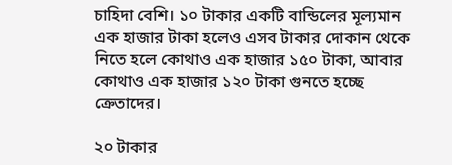চাহিদা বেশি। ১০ টাকার একটি বান্ডিলের মূল্যমান এক হাজার টাকা হলেও এসব টাকার দোকান থেকে নিতে হলে কোথাও এক হাজার ১৫০ টাকা, আবার কোথাও এক হাজার ১২০ টাকা গুনতে হচ্ছে ক্রেতাদের।

২০ টাকার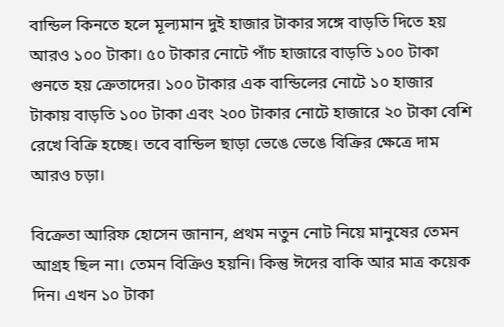বান্ডিল কিনতে হলে মূল্যমান দুই হাজার টাকার সঙ্গে বাড়তি দিতে হয় আরও ১০০ টাকা। ৫০ টাকার নোটে পাঁচ হাজারে বাড়তি ১০০ টাকা গুনতে হয় ক্রেতাদের। ১০০ টাকার এক বান্ডিলের নোটে ১০ হাজার টাকায় বাড়তি ১০০ টাকা এবং ২০০ টাকার নোটে হাজারে ২০ টাকা বেশি রেখে বিক্রি হচ্ছে। তবে বান্ডিল ছাড়া ভেঙে ভেঙে বিক্রির ক্ষেত্রে দাম আরও চড়া।

বিক্রেতা আরিফ হোসেন জানান, প্রথম নতুন নোট নিয়ে মানুষের তেমন আগ্রহ ছিল না। তেমন বিক্রিও হয়নি। কিন্তু ঈদের বাকি আর মাত্র কয়েক দিন। এখন ১০ টাকা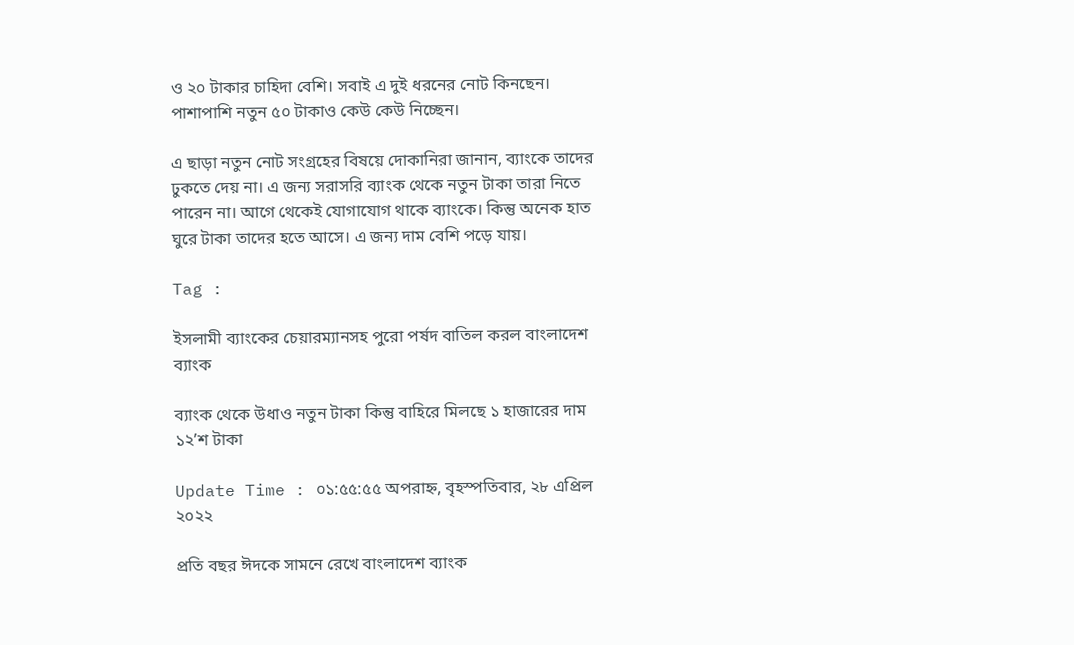ও ২০ টাকার চাহিদা বেশি। সবাই এ দুই ধরনের নোট কিনছেন। পাশাপাশি নতুন ৫০ টাকাও কেউ কেউ নিচ্ছেন।

এ ছাড়া নতুন নোট সংগ্রহের বিষয়ে দোকানিরা জানান, ব্যাংকে তাদের ঢুকতে দেয় না। এ জন্য সরাসরি ব্যাংক থেকে নতুন টাকা তারা নিতে পারেন না। আগে থেকেই যোগাযোগ থাকে ব্যাংকে। কিন্তু অনেক হাত ঘুরে টাকা তাদের হতে আসে। এ জন্য দাম বেশি পড়ে যায়।

Tag :

ইসলামী ব্যাংকের চেয়ারম্যানসহ পুরো পর্ষদ বাতিল করল বাংলাদেশ ব্যাংক

ব্যাংক থেকে উধাও নতুন টাকা কিন্তু বাহিরে মিলছে ১ হাজারের দাম ১২’শ টাকা

Update Time : ০১:৫৫:৫৫ অপরাহ্ন, বৃহস্পতিবার, ২৮ এপ্রিল ২০২২

প্রতি বছর ঈদকে সামনে রেখে বাংলাদেশ ব্যাংক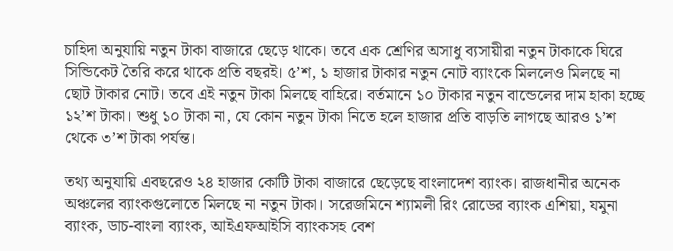চাহিদা অনুযায়ি নতুন টাকা বাজারে ছেড়ে থাকে। তবে এক শ্রেণির অসাধু ব্যসায়ীরা নতুন টাকাকে ঘিরে সিন্ডিকেট তৈরি করে থাকে প্রতি বছরই। ৫’শ, ১ হাজার টাকার নতুন নোট ব্যাংকে মিললেও মিলছে না ছোট টাকার নোট। তবে এই নতুন টাকা মিলছে বাহিরে। বর্তমানে ১০ টাকার নতুন বান্ডেলের দাম হাকা হচ্ছে ১২’শ টাকা। শুধু ১০ টাকা না, যে কোন নতুন টাকা নিতে হলে হাজার প্রতি বাড়তি লাগছে আরও ১’শ থেকে ৩’শ টাকা পর্যন্ত।

তথ্য অনুযায়ি এবছরেও ২৪ হাজার কোটি টাকা বাজারে ছেড়েছে বাংলাদেশ ব্যাংক। রাজধানীর অনেক অঞ্চলের ব্যাংকগুলোতে মিলছে না নতুন টাকা। সরেজমিনে শ্যামলী রিং রোডের ব্যাংক এশিয়া, যমুনা ব্যাংক, ডাচ-বাংলা ব্যাংক, আইএফআইসি ব্যাংকসহ বেশ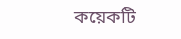কয়েকটি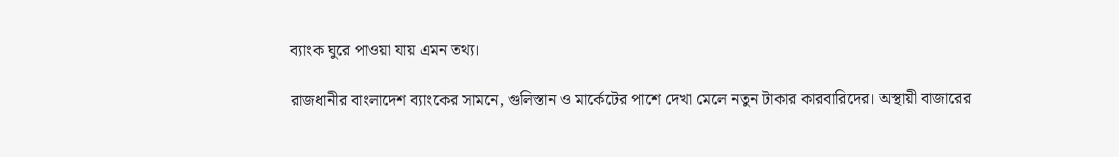ব্যাংক ঘুরে পাওয়া যায় এমন তথ্য।

রাজধানীর বাংলাদেশ ব্যাংকের সামনে, গুলিস্তান ও মার্কেটের পাশে দেখা মেলে নতুন টাকার কারবারিদের। অস্থায়ী বাজারের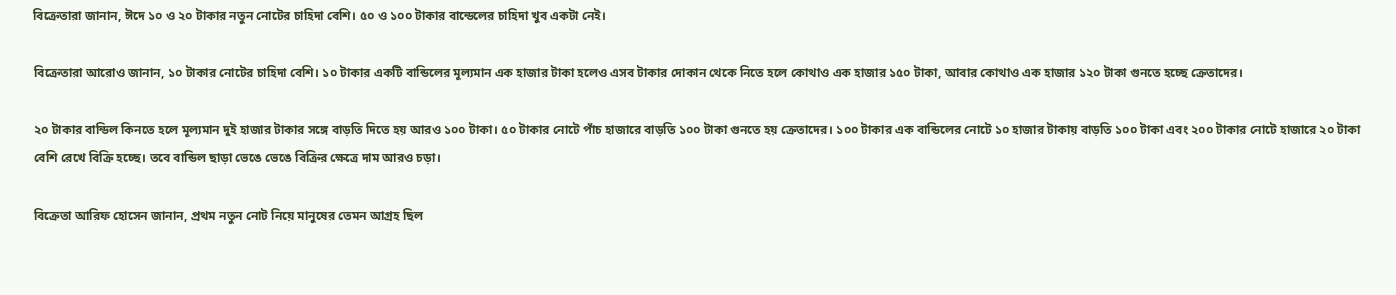বিক্রেতারা জানান, ঈদে ১০ ও ২০ টাকার নতুন নোটের চাহিদা বেশি। ৫০ ও ১০০ টাকার বান্ডেলের চাহিদা খুব একটা নেই।

বিক্রেতারা আরোও জানান, ১০ টাকার নোটের চাহিদা বেশি। ১০ টাকার একটি বান্ডিলের মূল্যমান এক হাজার টাকা হলেও এসব টাকার দোকান থেকে নিতে হলে কোথাও এক হাজার ১৫০ টাকা, আবার কোথাও এক হাজার ১২০ টাকা গুনতে হচ্ছে ক্রেতাদের।

২০ টাকার বান্ডিল কিনতে হলে মূল্যমান দুই হাজার টাকার সঙ্গে বাড়তি দিতে হয় আরও ১০০ টাকা। ৫০ টাকার নোটে পাঁচ হাজারে বাড়তি ১০০ টাকা গুনতে হয় ক্রেতাদের। ১০০ টাকার এক বান্ডিলের নোটে ১০ হাজার টাকায় বাড়তি ১০০ টাকা এবং ২০০ টাকার নোটে হাজারে ২০ টাকা বেশি রেখে বিক্রি হচ্ছে। তবে বান্ডিল ছাড়া ভেঙে ভেঙে বিক্রির ক্ষেত্রে দাম আরও চড়া।

বিক্রেতা আরিফ হোসেন জানান, প্রথম নতুন নোট নিয়ে মানুষের তেমন আগ্রহ ছিল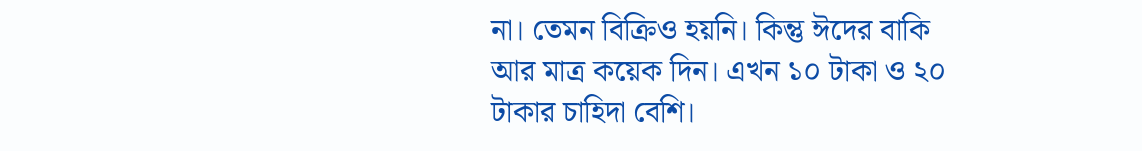না। তেমন বিক্রিও হয়নি। কিন্তু ঈদের বাকি আর মাত্র কয়েক দিন। এখন ১০ টাকা ও ২০ টাকার চাহিদা বেশি।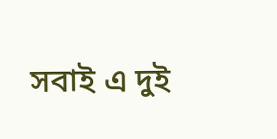সবাই এ দুই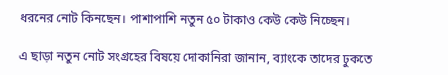ধরনের নোট কিনছেন। পাশাপাশি নতুন ৫০ টাকাও কেউ কেউ নিচ্ছেন।

এ ছাড়া নতুন নোট সংগ্রহের বিষয়ে দোকানিরা জানান, ব্যাংকে তাদের ঢুকতে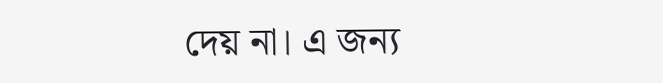দেয় না। এ জন্য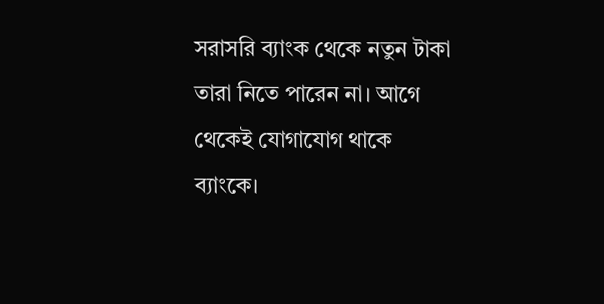সরাসরি ব্যাংক থেকে নতুন টাকা তারা নিতে পারেন না। আগে থেকেই যোগাযোগ থাকে ব্যাংকে।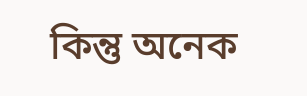কিন্তু অনেক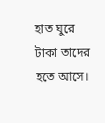হাত ঘুরে টাকা তাদের হতে আসে।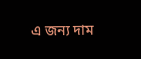এ জন্য দাম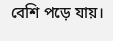বেশি পড়ে যায়।